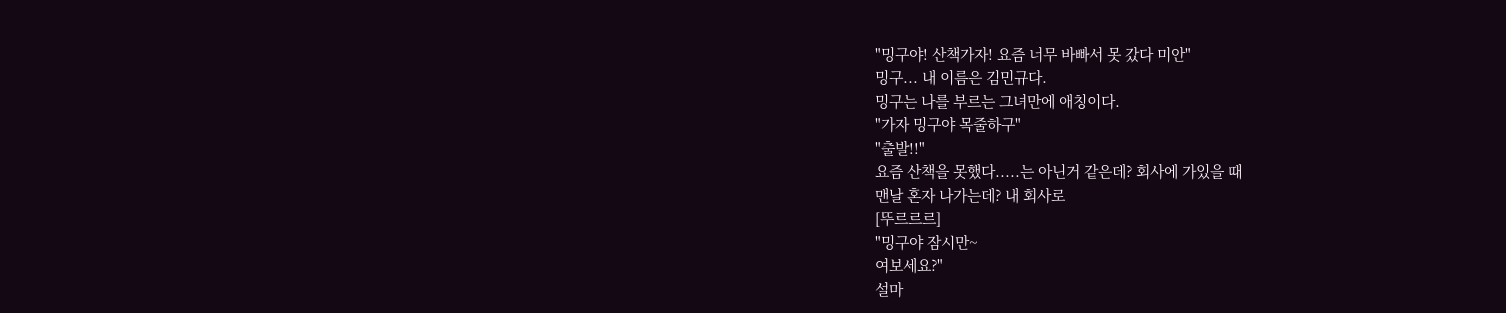"밍구야! 산책가자! 요즘 너무 바빠서 못 갔다 미안"
밍구... 내 이름은 김민규다.
밍구는 나를 부르는 그녀만에 애칭이다.
"가자 밍구야 목줄하구"
"출발!!"
요즘 산책을 못했다.....는 아닌거 같은데? 회사에 가있을 때
맨날 혼자 나가는데? 내 회사로
[뚜르르르]
"밍구야 잠시만~
여보세요?"
설마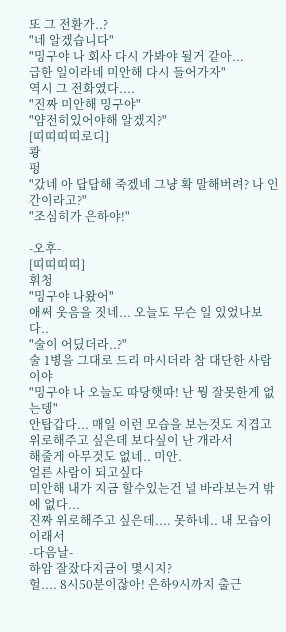또 그 전환가..?
"네 알겠습니다"
"밍구야 나 회사 다시 가봐야 될거 같아...
급한 일이라네 미안해 다시 들어가자"
역시 그 전화였다....
"진짜 미안해 밍구야"
"얌전히있어야해 알겠지?"
[띠띠띠띠로디]
쾅
펑
"갔네 아 답답해 죽겠네 그냥 확 말해버려? 나 인간이라고?"
"조심히가 은하야!"

-오후-
[띠띠띠띠]
휘청
"밍구야 나왔어"
애써 웃음을 짓네... 오늘도 무슨 일 있었나보다..
"술이 어딨더라..?"
술 1병을 그대로 드리 마시더라 참 대단한 사람이야
"밍구야 나 오늘도 따당햇따! 난 뭥 잘못한게 없는뎅"
안탑갑다... 매일 이런 모습을 보는것도 지겹고
위로해주고 싶은데 보다싶이 난 개라서
해줄게 아무것도 없네.. 미안.
얼른 사람이 되고싶다
미안해 내가 지금 할수있는건 널 바라보는거 밖에 없다...
진짜 위로해주고 싶은데.... 못하네.. 내 모습이 이래서
-다음날-
하암 잘잤다지금이 몇시지?
헐.... 8시50분이잖아! 은하9시까지 출근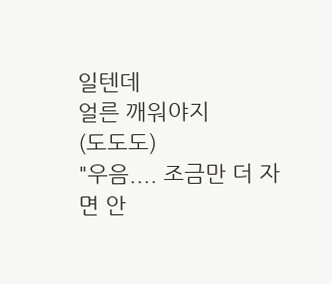일텐데
얼른 깨워야지
(도도도)
"우음.... 조금만 더 자면 안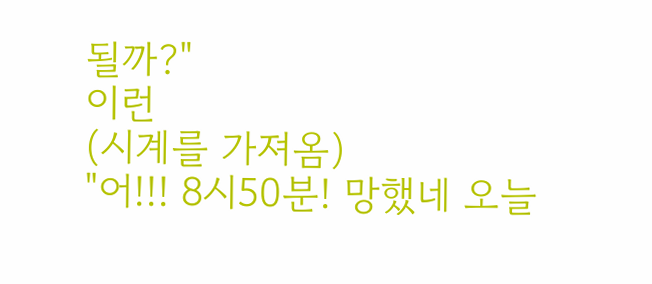될까?"
이런
(시계를 가져옴)
"어!!! 8시50분! 망했네 오늘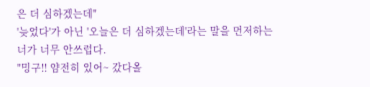은 더 심하겠는데"
'늦었다'가 아닌 '오늘은 더 심하겠는데'라는 말을 먼저하는
너가 너무 안쓰럽다.
"밍구!! 얌전히 있어~ 갔다올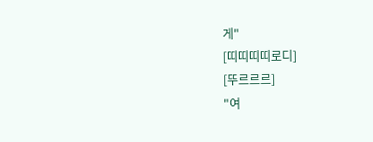게"
[띠띠띠띠로디]
[뚜르르르]
"여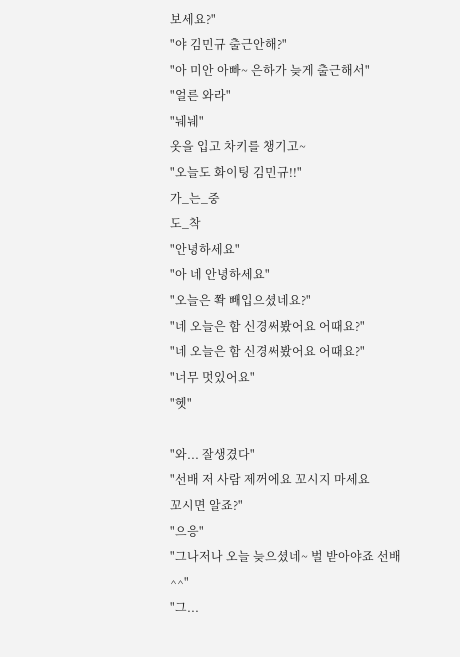보세요?"
"야 김민규 출근안해?"
"아 미안 아빠~ 은하가 늦게 출근해서"
"얼른 와라"
"눼눼"
옷을 입고 차키를 챙기고~
"오늘도 화이팅 김민규!!"
가_는_중
도_착
"안녕하세요"
"아 네 안녕하세요"
"오늘은 쫙 빼입으셨네요?"
"네 오늘은 함 신경써봤어요 어때요?"
"네 오늘은 함 신경써봤어요 어때요?"
"너무 멋있어요"
"헷"

"와... 잘생겼다"
"선배 저 사람 제꺼에요 꼬시지 마세요
꼬시면 알죠?"
"으응"
"그나저나 오늘 늦으셨네~ 벌 받아야죠 선배^^"
"그...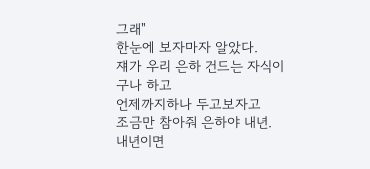그래"
한눈에 보자마자 알았다.
쟤가 우리 은하 건드는 자식이구나 하고
언제까지하나 두고보자고
조금만 참아줘 은하야 내년.
내년이면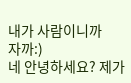내가 사람이니까
자까:)
네 안녕하세요? 제가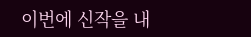이번에 신작을 내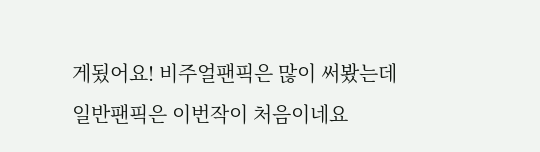게됬어요! 비주얼팬픽은 많이 써봤는데 일반팬픽은 이번작이 처음이네요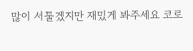많이 서툴겠지만 재밌게 봐주세요 코로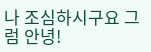나 조심하시구요 그럼 안녕!